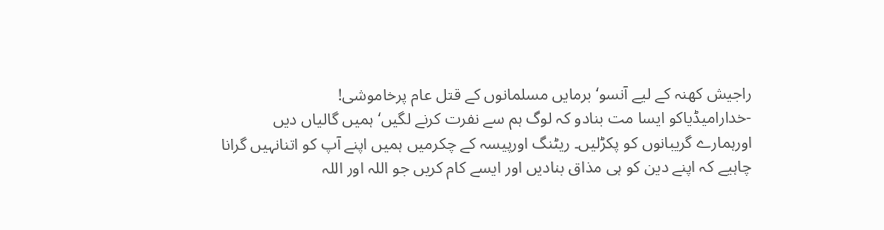راجیش کھنہ کے لیے آنسو‘برمایں مسلمانوں کے قتل عام پرخاموشی!
-خدارامیڈیاکو ایسا مت بنادو کہ لوگ ہم سے نفرت کرنے لگیں‘ ہمیں گالیاں دیں اورہمارے گریبانوں کو پکڑلیں۔ ریٹنگ اورپیسہ کے چکرمیں ہمیں اپنے آپ کو اتنانہیں گرانا چاہیے کہ اپنے دین کو ہی مذاق بنادیں اور ایسے کام کریں جو اللہ اور اللہ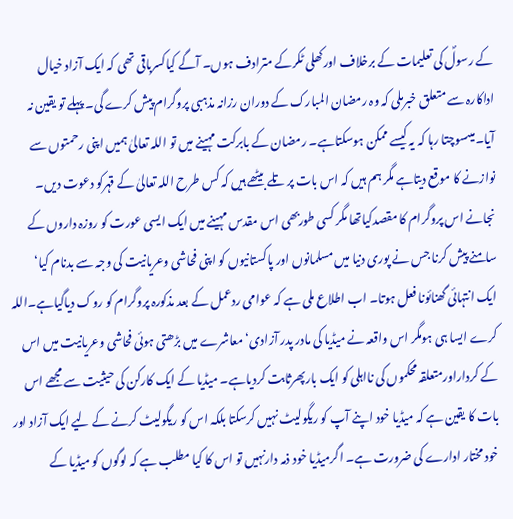کے رسولؐ کی تعلیمات کے برخلاف اورکھلی ٹکرکے مترادف ہوں۔ آگے کیاکسرباقی تھی کہ ایک آزاد خیال اداکارہ سے متعلق خبرملی کہ وہ رمضان المبارک کے دوران رزانہ مذہبی پروگرام پیش کرے گی۔ پہلے تو یقین نہ آیا۔میںسوچتا رہا کہ یہ کیسے ممکن ہوسکتاہے۔ رمضان کے بابرکت مہینے میں تو اللہ تعالیٰ ہمیں اپنی رحمتوں سے نوازنے کا موقع دیتاہے مگر ہم ہیں کہ اس بات پر تلے بیٹھے ہیں کہ کس طرح اللہ تعالیٰ کے قہرکو دعوت دیں۔ نجانے اس پروگرام کا مقصدکیاتھا مگر کسی طوربھی اس مقدس مہینے میں ایک ایسی عورت کو روزہ داروں کے سامنے پیش کرنا جس نے پوری دنیا میں مسلمانوں اور پاکستانیوں کو اپنی فحاشی وعریانیت کی وجہ سے بدنام کیا‘ ایک انتہائی گھنائونا فعل ہوتا۔ اب اطلاع ملی ہے کہ عوامی ردعمل کے بعد مذکورہ پروگرام کو روک دیاگیاہے۔اللہ کرے ایسا ہی ہومگر اس واقعہ نے میڈیا کی مادر پدر آزادی‘ معاشرے میں بڑھتی ہوئی فحاشی وعریانیت میں اس کے کرداراورمتعلقہ محکموں کی نااہلی کو ایک بارپھرثابت کردیاہے۔ میڈیا کے ایک کارکن کی حیثیت سے مجھے اس بات کا یقین ہے کہ میڈیا خود اپنے آپ کو ریگولیٹ نہیں کرسکتا بلکہ اس کو ریگولیٹ کرنے کے لیے ایک آزاد اور خود مختار ادارے کی ضرورت ہے۔ اگرمیڈیا خود ذمہ دارنہیں تو اس کا کیا مطلب ہے کہ لوگوں کو میڈیا کے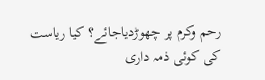رحم وکرم پر چھوڑدیاجائے؟ کیا ریاست کی کوئی ذمہ داری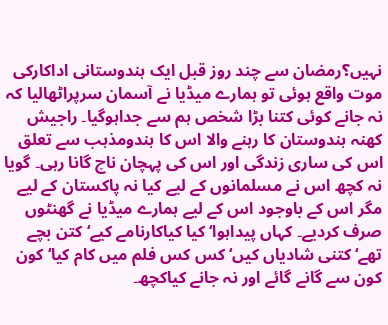نہیں؟رمضان سے چند روز قبل ایک ہندوستانی اداکارکی موت واقع ہوئی تو ہمارے میڈیا نے آسمان سرپراٹھالیا کہ نہ جانے کوئی کتنا بڑا شخص ہم سے جداہوگیا۔ راجیش کھنہ ہندوستان کا رہنے والا اس کا ہندومذہب سے تعلق اس کی ساری زندگی اور اس کی پہچان ناچ گانا رہی۔ گویا نہ کچھ اس نے مسلمانوں کے لیے کیا نہ پاکستان کے لیے مگر اس کے باوجود اس کے لیے ہمارے میڈیا نے گھنٹوں صرف کردیے۔ کہاں پیداہوا‘ کیا کیاکارنامے کیے‘ کتن بچے تھے‘ کتنی شادیاں کیں‘ کس کس فلم میں کام کیا‘ کون کون سے گانے گائے اور نہ جانے کیاکچھ۔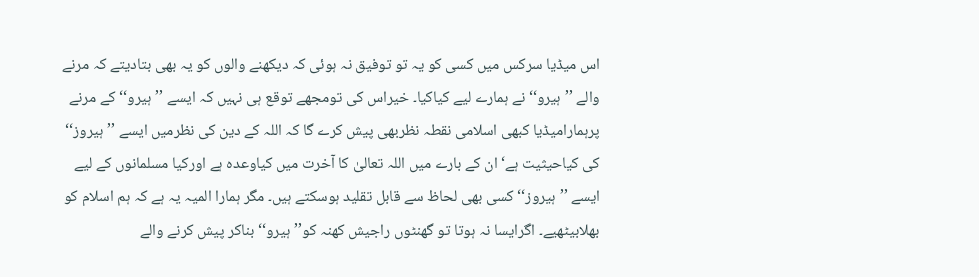اس میڈیا سرکس میں کسی کو یہ تو توفیق نہ ہوئی کہ دیکھنے والوں کو یہ بھی بتادیتے کہ مرنے والے ’’ہیرو‘‘ نے ہمارے لیے کیاکیا۔ خیراس کی تومجھے توقع ہی نہیں کہ ایسے ’’ہیرو‘‘کے مرنے پرہمارامیڈیا کبھی اسلامی نقطہ نظربھی پیش کرے گا کہ اللہ کے دین کی نظرمیں ایسے ’’ہیروز‘‘ کی کیاحیثیت ہے‘ ان کے بارے میں اللہ تعالیٰ کا آخرت میں کیاوعدہ ہے اورکیا مسلمانوں کے لیے ایسے ’’ہیروز‘‘ کسی بھی لحاظ سے قابل تقلید ہوسکتے ہیں۔ مگر ہمارا المیہ یہ ہے کہ ہم اسلام کو بھلابیٹھیے۔ اگرایسا نہ ہوتا تو گھنٹوں راجیش کھنہ کو’’ہیرو‘‘ بناکر پیش کرنے والے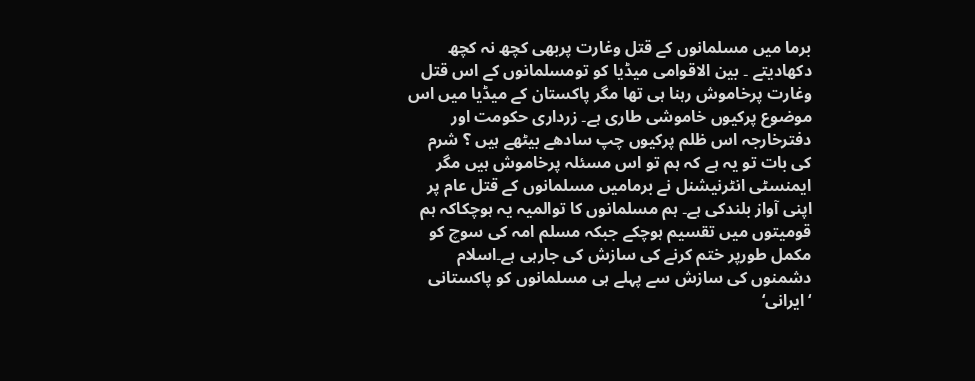برما میں مسلمانوں کے قتل وغارت پربھی کچھ نہ کچھ دکھادیتے ۔ بین الاقوامی میڈیا کو تومسلمانوں کے اس قتل وغارت پرخاموش رہنا ہی تھا مگر پاکستان کے میڈیا میں اس موضوع پرکیوں خاموشی طاری ہے۔ زرداری حکومت اور دفترخارجہ اس ظلم پرکیوں چپ سادھے بیٹھے ہیں ؟ شرم کی بات تو یہ ہے کہ ہم تو اس مسئلہ پرخاموش ہیں مگر ایمنسٹی انٹرنیشنل نے برمامیں مسلمانوں کے قتل عام پر اپنی آواز بلندکی ہے۔ ہم مسلمانوں کا توالمیہ یہ ہوچکاکہ ہم قومیتوں میں تقسیم ہوچکے جبکہ مسلم امہ کی سوچ کو مکمل طورپر ختم کرنے کی سازش کی جارہی ہے۔اسلام دشمنوں کی سازش سے پہلے ہی مسلمانوں کو پاکستانی ‘ایرانی‘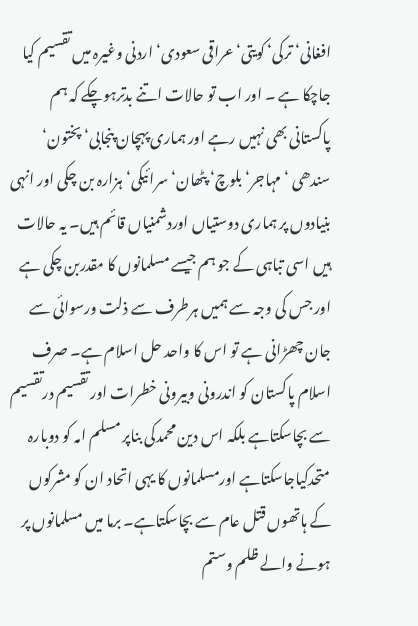افغانی‘ ترکی‘ کویتی‘ عراقی سعودی‘ اردنی وغیرہ میں تقسیم کیا جاچکا ہے ۔ اور اب تو حالات اتنے بدترہوچکے کہ ہم پاکستانی بھی نہیں رہے اور ہماری پہچان پنجابی‘ پختون‘ سندھی ‘مہاجر‘بلوچ‘ پٹھان‘ سرائیکی‘ ہزارہ بن چکی اور انہی بنیادوں پر ہماری دوستیاں اوردشمنیاں قائم ہیں۔ یہ حالات ہیں اسی تباہی کے جو ہم جیسے مسلمانوں کا مقدربن چکی ہے اور جس کی وجہ سے ہمیں ہرطرف سے ذلت ورسوائی سے جان چھڑانی ہے تو اس کا واحد حل اسلام ہے۔ صرف اسلام پاکستان کو اندرونی وبیرونی خطرات اور تقسیم درتقسیم سے بچاسکتاہے بلکہ اس دین محمدکی بناپر مسلم امہ کو دوبارہ متحدکیاجاسکتاہے اورمسلمانوں کا یہی اتحاد ان کو مشرکوں کے ہاتھوں قتل عام سے بچاسکتاہے۔ برما میں مسلمانوں پر ہونے والے ظلم وستم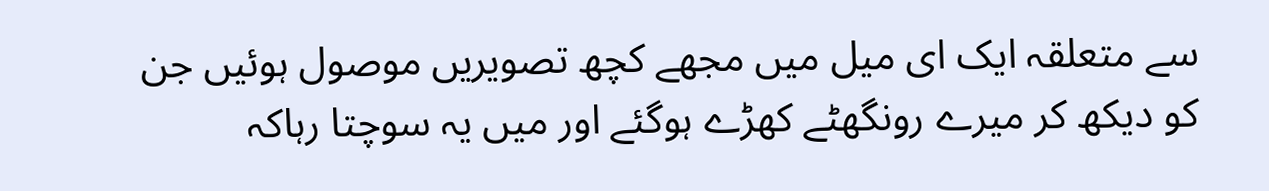سے متعلقہ ایک ای میل میں مجھے کچھ تصویریں موصول ہوئیں جن کو دیکھ کر میرے رونگھٹے کھڑے ہوگئے اور میں یہ سوچتا رہاکہ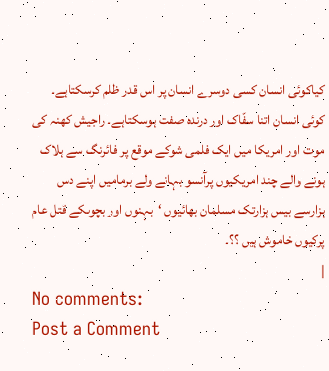کیاکوئی انسان کسی دوسرے انسان پر اس قدر ظلم کرسکتاہے۔ کوئی انسان اتنا سفّاک اور درندہ صفت ہوسکتاہے۔ راجیش کھنہ کی موت اور امریکا میں ایک فلمی شوکے موقع پر فائرنگ سے ہلاک ہونے والے چند امریکیوں پرآنسو بہانے ولے برمامیں اپنے دس ہزارسے بیس ہزارتک مسلمان بھائیوں ‘بہنوں اور بچوںکے قتل عام پرکیوں خاموش ہیں ؟؟۔
|
No comments:
Post a Comment